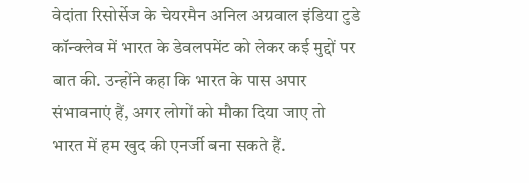वेदांता रिसोर्सेज के चेयरमैन अनिल अग्रवाल इंडिया टुडे कॉन्क्लेव में भारत के डेवलपमेंट को लेकर कई मुद्दों पर बात की. उन्होंने कहा कि भारत के पास अपार संभावनाएं हैं, अगर लोगों को मौका दिया जाए तो भारत में हम खुद की एनर्जी बना सकते हैं.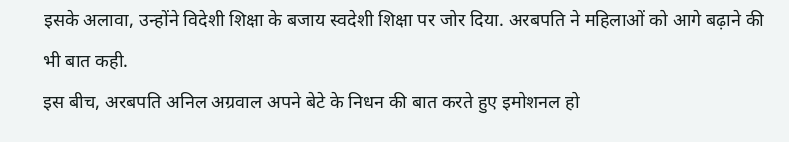इसके अलावा, उन्होंने विदेशी शिक्षा के बजाय स्वदेशी शिक्षा पर जोर दिया. अरबपति ने महिलाओं को आगे बढ़ाने की भी बात कही.
इस बीच, अरबपति अनिल अग्रवाल अपने बेटे के निधन की बात करते हुए इमोशनल हो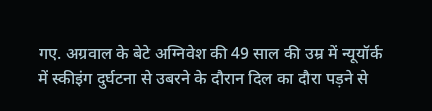गए. अग्रवाल के बेटे अग्निवेश की 49 साल की उम्र में न्यूयॉर्क में स्कीइंग दुर्घटना से उबरने के दौरान दिल का दौरा पड़ने से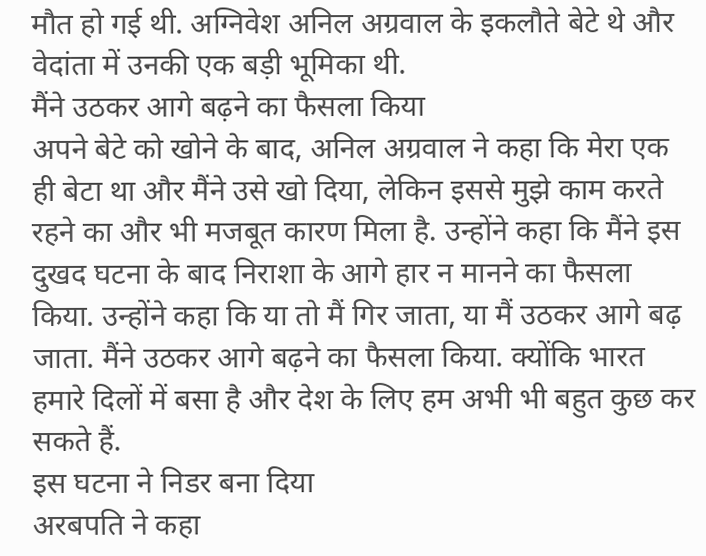मौत हो गई थी. अग्निवेश अनिल अग्रवाल के इकलौते बेटे थे और वेदांता में उनकी एक बड़ी भूमिका थी.
मैंने उठकर आगे बढ़ने का फैसला किया
अपने बेटे को खोने के बाद, अनिल अग्रवाल ने कहा कि मेरा एक ही बेटा था और मैंने उसे खो दिया, लेकिन इससे मुझे काम करते रहने का और भी मजबूत कारण मिला है. उन्होंने कहा कि मैंने इस दुखद घटना के बाद निराशा के आगे हार न मानने का फैसला किया. उन्होंने कहा कि या तो मैं गिर जाता, या मैं उठकर आगे बढ़ जाता. मैंने उठकर आगे बढ़ने का फैसला किया. क्योंकि भारत हमारे दिलों में बसा है और देश के लिए हम अभी भी बहुत कुछ कर सकते हैं.
इस घटना ने निडर बना दिया
अरबपति ने कहा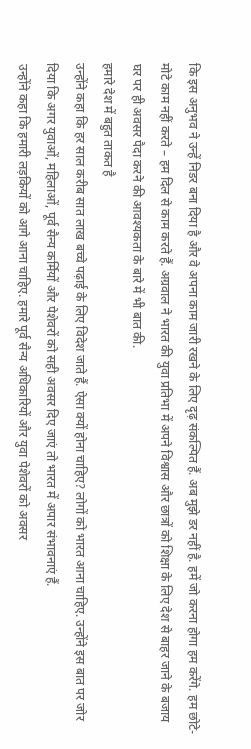कि इस अनुभव ने उन्हें निडर बना दिया है और वे अपना काम जारी रखने के लिए दृढ़ संकल्पित हैं. अब मुझे डर नहीं है. हमें जो करना होगा हम करेंगे. हम छोटे-मोटे काम नहीं करते – हम दिल से काम करते हैं. अग्रवाल ने भारत की युवा प्रतिभा में अपने विश्वास और छात्रों को शिक्षा के लिए देश से बाहर जाने के बजाय घर पर ही अवसर पैदा करने की आवश्यकता के बारे में भी बात की.
हमारे देश में बहुत ताकत है
उन्होंने कहा कि हर साल करीब सात लाख बच्चे पढ़ाई के लिए विदेश जाते हैं. ऐसा क्यों होना चाहिए? लोगों को भारत आना चाहिए. उन्होंने इस बात पर जोर दिया कि अगर युवाओं, महिलाओं, पूर्व सैन्य कर्मियों और पेशेवरों को सही अवसर दिए जाएं तो भारत में अपार संभावनाएं हैं.
उन्होंने कहा कि हमारी लड़कियों को आगे आना चाहिए. हमारे पूर्व सैन्य अधिकारियों और युवा पेशेवरों को अवसर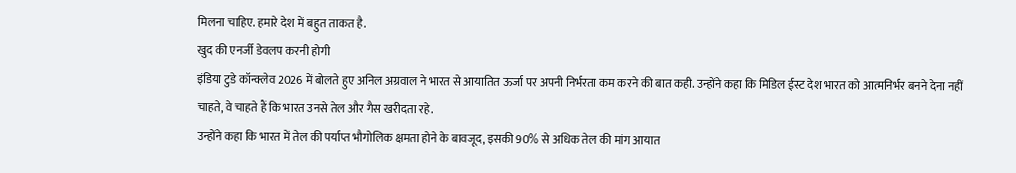मिलना चाहिए. हमारे देश में बहुत ताकत है.
खुद की एनर्जी डेवलप करनी होगी
इंडिया टुडे कॉन्क्लेव 2026 में बोलते हुए अनिल अग्रवाल ने भारत से आयातित ऊर्जा पर अपनी निर्भरता कम करने की बात कही. उन्होंने कहा कि मिडिल ईस्ट देश भारत को आत्मनिर्भर बनने देना नहीं चाहते, वे चाहते हैं कि भारत उनसे तेल और गैस खरीदता रहे.
उन्होंने कहा कि भारत में तेल की पर्याप्त भौगोलिक क्षमता होने के बावजूद, इसकी 90% से अधिक तेल की मांग आयात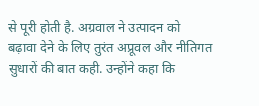से पूरी होती है. अग्रवाल ने उत्पादन को बढ़ावा देने के लिए तुरंत अप्रूवल और नीतिगत सुधारों की बात कही. उन्होंने कहा कि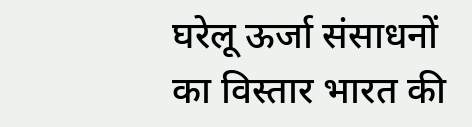घरेलू ऊर्जा संसाधनों का विस्तार भारत की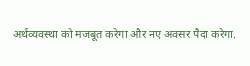अर्थव्यवस्था को मजबूत करेगा और नए अवसर पैदा करेगा.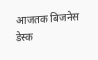आजतक बिजनेस डेस्क